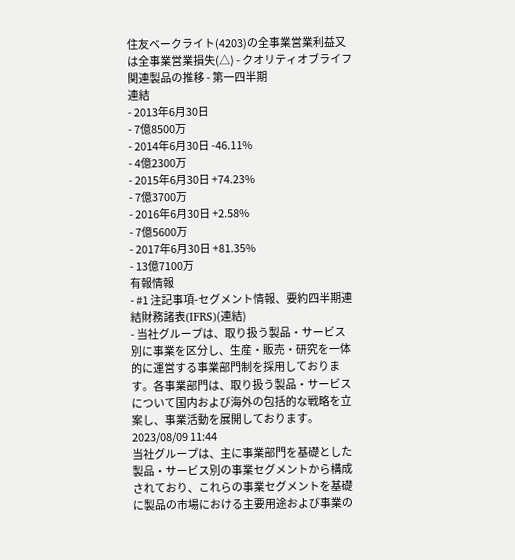住友ベークライト(4203)の全事業営業利益又は全事業営業損失(△) - クオリティオブライフ関連製品の推移 - 第一四半期
連結
- 2013年6月30日
- 7億8500万
- 2014年6月30日 -46.11%
- 4億2300万
- 2015年6月30日 +74.23%
- 7億3700万
- 2016年6月30日 +2.58%
- 7億5600万
- 2017年6月30日 +81.35%
- 13億7100万
有報情報
- #1 注記事項-セグメント情報、要約四半期連結財務諸表(IFRS)(連結)
- 当社グループは、取り扱う製品・サービス別に事業を区分し、生産・販売・研究を一体的に運営する事業部門制を採用しております。各事業部門は、取り扱う製品・サービスについて国内および海外の包括的な戦略を立案し、事業活動を展開しております。2023/08/09 11:44
当社グループは、主に事業部門を基礎とした製品・サービス別の事業セグメントから構成されており、これらの事業セグメントを基礎に製品の市場における主要用途および事業の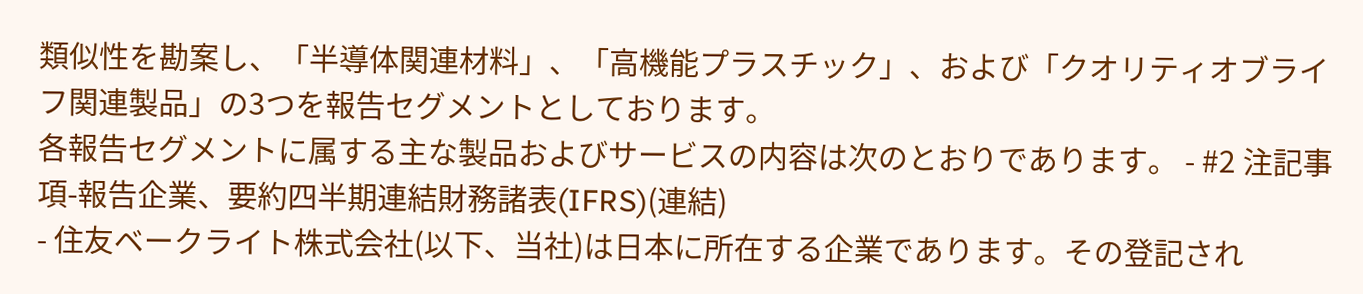類似性を勘案し、「半導体関連材料」、「高機能プラスチック」、および「クオリティオブライフ関連製品」の3つを報告セグメントとしております。
各報告セグメントに属する主な製品およびサービスの内容は次のとおりであります。 - #2 注記事項-報告企業、要約四半期連結財務諸表(IFRS)(連結)
- 住友ベークライト株式会社(以下、当社)は日本に所在する企業であります。その登記され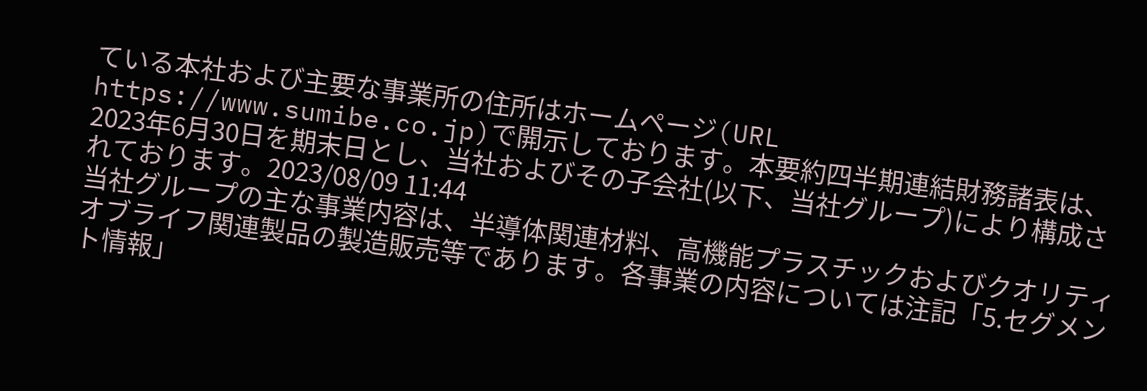ている本社および主要な事業所の住所はホームページ(URL https://www.sumibe.co.jp)で開示しております。本要約四半期連結財務諸表は、2023年6月30日を期末日とし、当社およびその子会社(以下、当社グループ)により構成されております。2023/08/09 11:44
当社グループの主な事業内容は、半導体関連材料、高機能プラスチックおよびクオリティオブライフ関連製品の製造販売等であります。各事業の内容については注記「5.セグメント情報」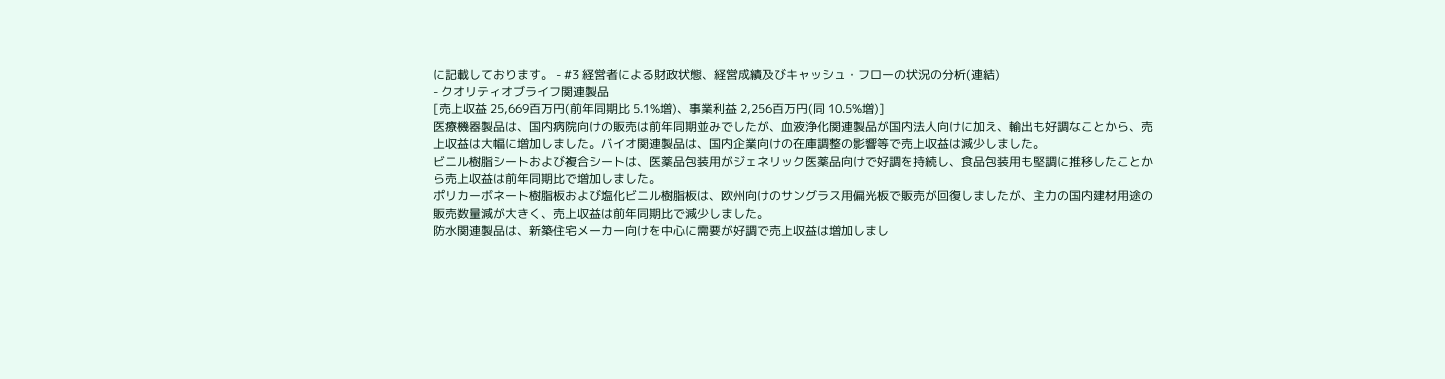に記載しております。 - #3 経営者による財政状態、経営成績及びキャッシュ・フローの状況の分析(連結)
- クオリティオブライフ関連製品
[売上収益 25,669百万円(前年同期比 5.1%増)、事業利益 2,256百万円(同 10.5%増)]
医療機器製品は、国内病院向けの販売は前年同期並みでしたが、血液浄化関連製品が国内法人向けに加え、輸出も好調なことから、売上収益は大幅に増加しました。バイオ関連製品は、国内企業向けの在庫調整の影響等で売上収益は減少しました。
ビニル樹脂シートおよび複合シートは、医薬品包装用がジェネリック医薬品向けで好調を持続し、食品包装用も堅調に推移したことから売上収益は前年同期比で増加しました。
ポリカーボネート樹脂板および塩化ビニル樹脂板は、欧州向けのサングラス用偏光板で販売が回復しましたが、主力の国内建材用途の販売数量減が大きく、売上収益は前年同期比で減少しました。
防水関連製品は、新築住宅メーカー向けを中心に需要が好調で売上収益は増加しまし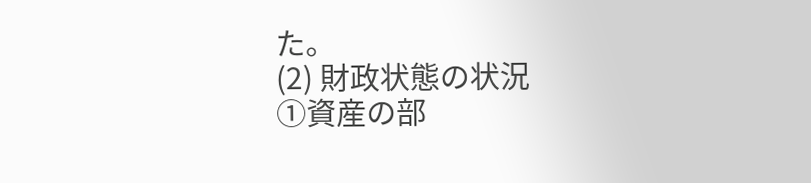た。
(2) 財政状態の状況
①資産の部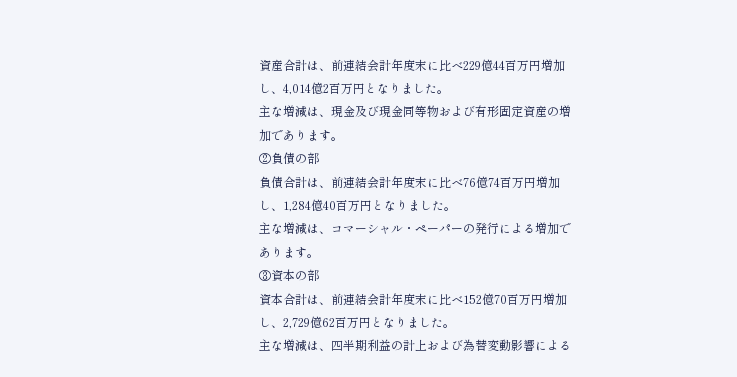資産合計は、前連結会計年度末に比べ229億44百万円増加し、4,014億2百万円となりました。
主な増減は、現金及び現金同等物および有形固定資産の増加であります。
②負債の部
負債合計は、前連結会計年度末に比べ76億74百万円増加し、1,284億40百万円となりました。
主な増減は、コマーシャル・ペーパーの発行による増加であります。
③資本の部
資本合計は、前連結会計年度末に比べ152億70百万円増加し、2,729億62百万円となりました。
主な増減は、四半期利益の計上および為替変動影響による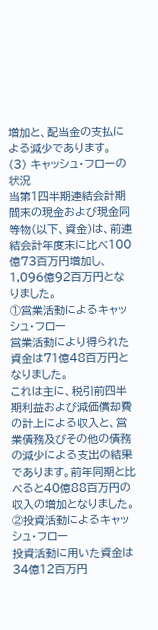増加と、配当金の支払による減少であります。
(3) キャッシュ・フローの状況
当第1四半期連結会計期間末の現金および現金同等物(以下、資金)は、前連結会計年度末に比べ100億73百万円増加し、1,096億92百万円となりました。
①営業活動によるキャッシュ・フロー
営業活動により得られた資金は71億48百万円となりました。
これは主に、税引前四半期利益および減価償却費の計上による収入と、営業債務及びその他の債務の減少による支出の結果であります。前年同期と比べると40億88百万円の収入の増加となりました。
②投資活動によるキャッシュ・フロー
投資活動に用いた資金は34億12百万円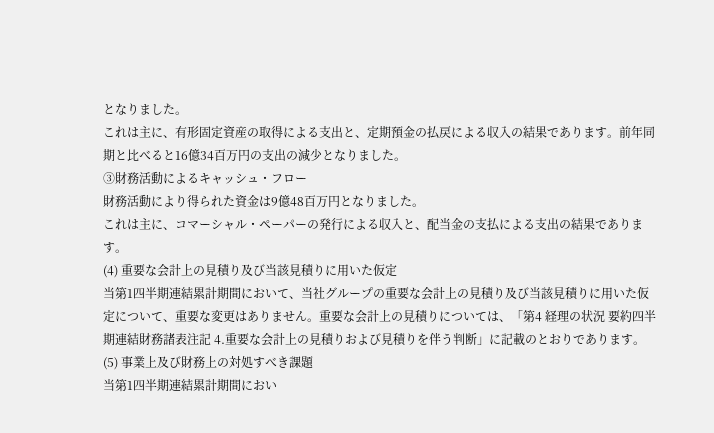となりました。
これは主に、有形固定資産の取得による支出と、定期預金の払戻による収入の結果であります。前年同期と比べると16億34百万円の支出の減少となりました。
③財務活動によるキャッシュ・フロー
財務活動により得られた資金は9億48百万円となりました。
これは主に、コマーシャル・ペーパーの発行による収入と、配当金の支払による支出の結果であります。
(4) 重要な会計上の見積り及び当該見積りに用いた仮定
当第1四半期連結累計期間において、当社グループの重要な会計上の見積り及び当該見積りに用いた仮定について、重要な変更はありません。重要な会計上の見積りについては、「第4 経理の状況 要約四半期連結財務諸表注記 4.重要な会計上の見積りおよび見積りを伴う判断」に記載のとおりであります。
(5) 事業上及び財務上の対処すべき課題
当第1四半期連結累計期間におい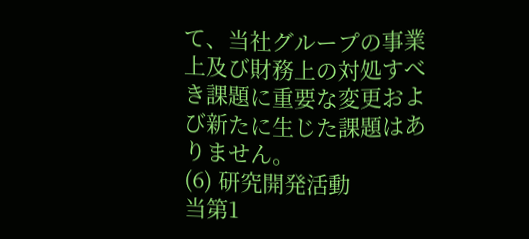て、当社グループの事業上及び財務上の対処すべき課題に重要な変更および新たに生じた課題はありません。
(6) 研究開発活動
当第1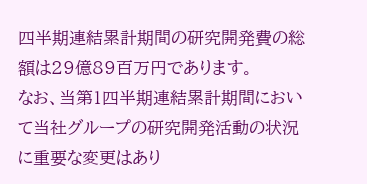四半期連結累計期間の研究開発費の総額は29億89百万円であります。
なお、当第1四半期連結累計期間において当社グループの研究開発活動の状況に重要な変更はあり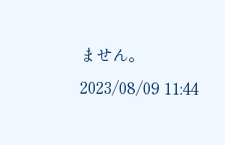ません。2023/08/09 11:44